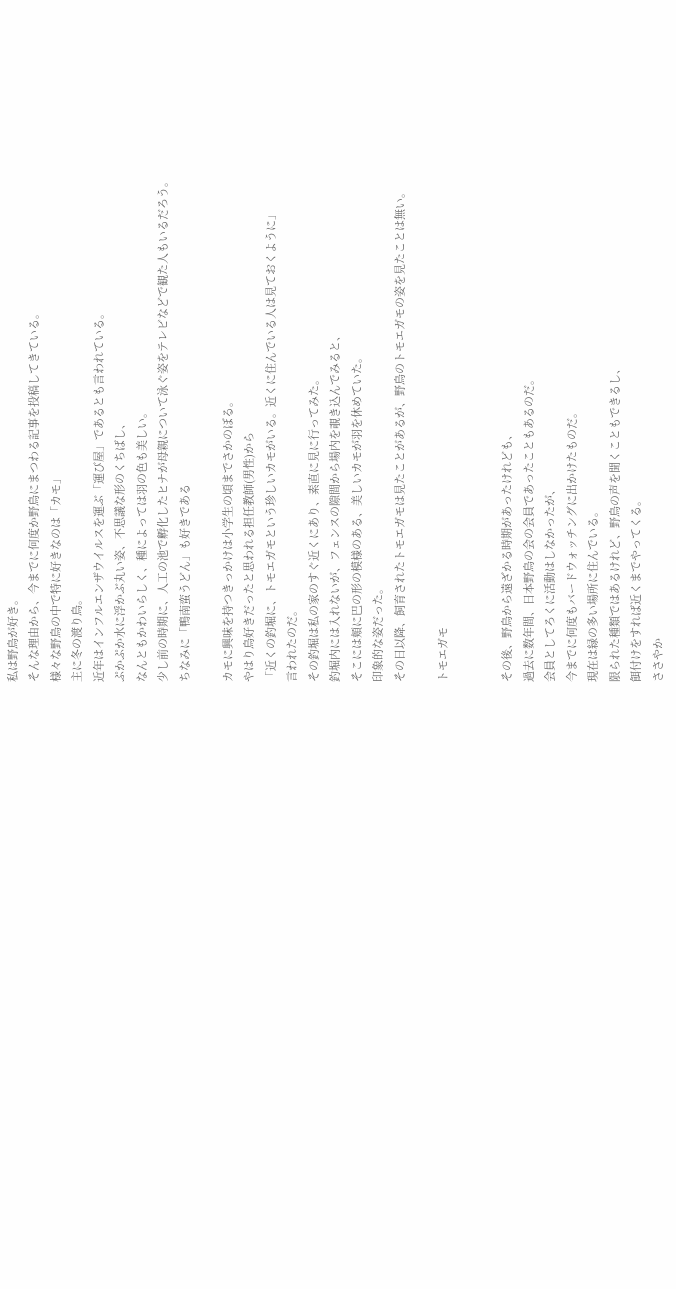私は野鳥が好き。
そんな理由から、今までに何度か野鳥にまつわる記事を投稿してきている。
様々な野鳥の中で特に好きなのは「カモ」
主に冬の渡り鳥。
近年はインフルエンザウイルスを運ぶ「運び屋」であるとも言われている。
ぷかぷか水に浮かぶ丸い姿、不思議な形のくちばし、
なんともかわいらしく、種によっては羽の色も美しい。
少し前の時期に、人工の池で孵化したヒナが母親について泳ぐ姿をテレビなどで観た人もいるだろう。
ちなみに「鴨南蛮うどん」も好きである

カモに興味を持つきっかけは小学生の頃までさかのぼる。
やはり鳥好きだったと思われる担任教師(男性)から
「近くの釣堀に、トモエガモという珍しいカモがいる。近くに住んでいる人は見ておくように」
言われたのだ。
その釣堀は私の家のすぐ近くにあり、素直に見に行ってみた。
釣堀内には入れないが、フェンスの隙間から場内を覗き込んでみると、
そこには頬に巴の形の模様のある、美しいカモが羽を休めていた。
印象的な姿だった。
その日以降、飼育されたトモエガモは見たことがあるが、野鳥のトモエガモの姿を見たことは無い。

トモエガモ


その後、野鳥から遠ざかる時期があったけれども、
過去に数年間、日本野鳥の会の会員であったこともあるのだ。
会員としてろくに活動はしなかったが、
今までに何度もバードウォッチングに出かけたものだ。
現在は緑の多い場所に住んでいる。
限られた種類ではあるけれど、野鳥の声を聞くこともできるし、
餌付けをすれば近くまでやってくる。
ささやか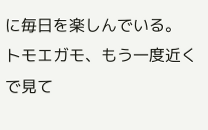に毎日を楽しんでいる。
トモエガモ、もう一度近くで見て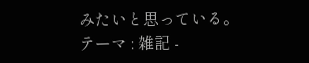みたいと思っている。
テーマ : 雑記 -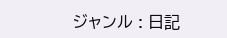ジャンル : 日記